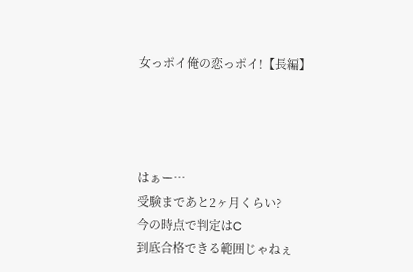女っポイ俺の恋っポイ!【長編】




はぁー…
受験まであと2ヶ月くらい?
今の時点で判定はC
到底合格できる範囲じゃねぇ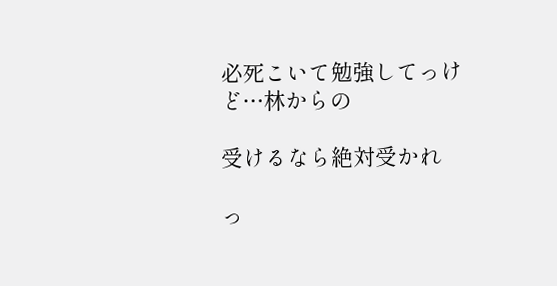必死こいて勉強してっけど…林からの

受けるなら絶対受かれ

っ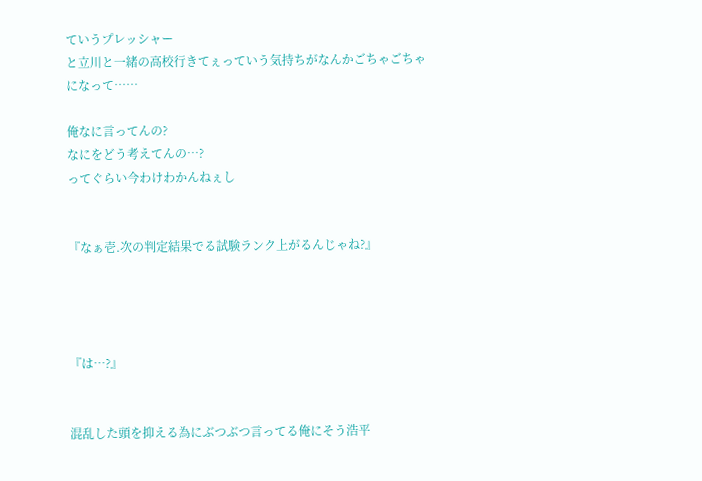ていうプレッシャー
と立川と一緒の高校行きてぇっていう気持ちがなんかごちゃごちゃになって……

俺なに言ってんの?
なにをどう考えてんの…?
ってぐらい今わけわかんねぇし


『なぁ壱.次の判定結果でる試験ランク上がるんじゃね?』




『は…?』


混乱した頭を抑える為にぶつぶつ言ってる俺にそう浩平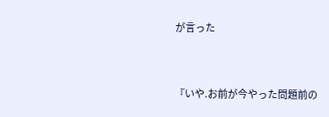が言った


『いや.お前が今やった問題前の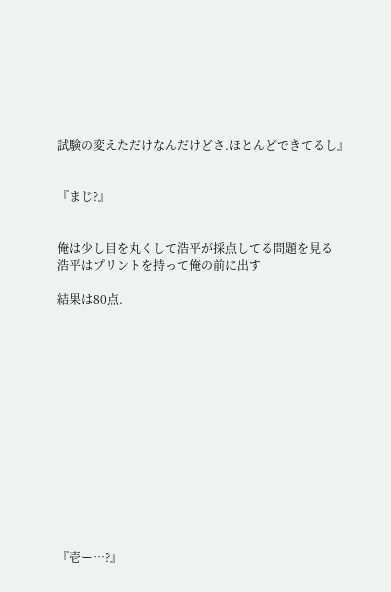試験の変えただけなんだけどさ.ほとんどできてるし』


『まじ?』


俺は少し目を丸くして浩平が採点してる問題を見る
浩平はプリントを持って俺の前に出す

結果は80点.














『壱ー…?』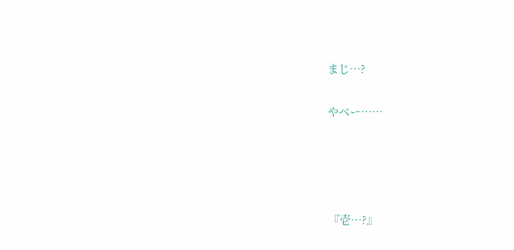まじ…?

やべー……




『壱…?』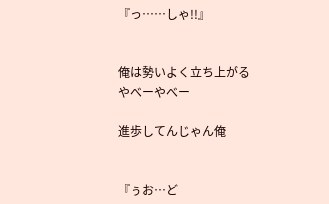『っ……しゃ!!』


俺は勢いよく立ち上がる
やべーやべー

進歩してんじゃん俺


『ぅお…ど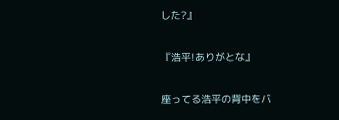した?』


『浩平!ありがとな』


座ってる浩平の背中をバ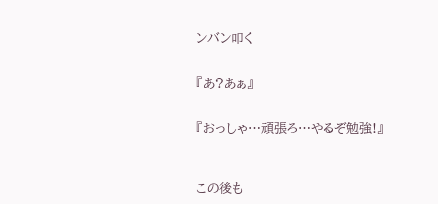ンバン叩く


『あ?あぁ』


『おっしゃ…頑張ろ…やるぞ勉強!』



この後も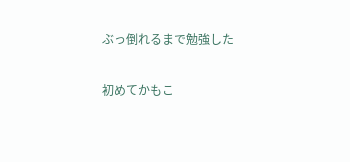ぶっ倒れるまで勉強した

初めてかもこ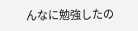んなに勉強したの